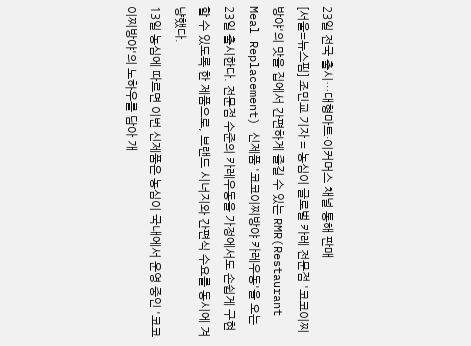23일 전국 출시…대형마트·이커머스 채널 통해 판매
[서울=뉴스핌] 조민교 기자 = 농심이 글로벌 카레 전문점 '코코이찌방야'의 맛을 집에서 간편하게 즐길 수 있는 RMR(Restaurant Meal Replacement) 신제품 '코코이찌방야 카레우동'을 오는 23일 출시한다. 전문점 수준의 카레우동을 가정에서도 손쉽게 구현할 수 있도록 한 제품으로, 브랜드 시너지와 간편식 수요를 동시에 겨냥했다.
13일 농심에 따르면 이번 신제품은 농심이 국내에서 운영 중인 '코코이찌방야'의 노하우를 담아 개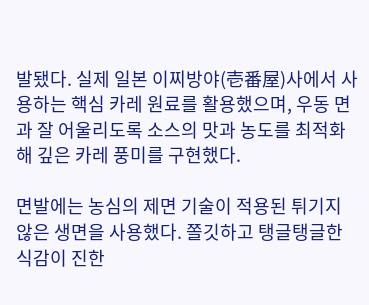발됐다. 실제 일본 이찌방야(壱番屋)사에서 사용하는 핵심 카레 원료를 활용했으며, 우동 면과 잘 어울리도록 소스의 맛과 농도를 최적화해 깊은 카레 풍미를 구현했다.

면발에는 농심의 제면 기술이 적용된 튀기지 않은 생면을 사용했다. 쫄깃하고 탱글탱글한 식감이 진한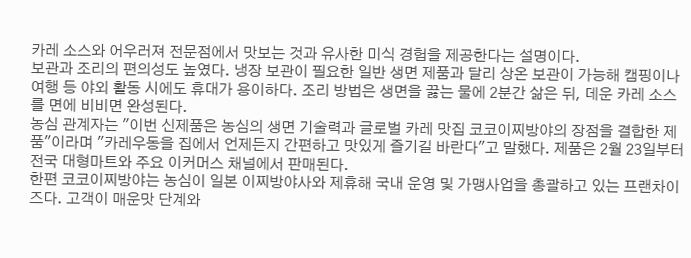카레 소스와 어우러져 전문점에서 맛보는 것과 유사한 미식 경험을 제공한다는 설명이다.
보관과 조리의 편의성도 높였다. 냉장 보관이 필요한 일반 생면 제품과 달리 상온 보관이 가능해 캠핑이나 여행 등 야외 활동 시에도 휴대가 용이하다. 조리 방법은 생면을 끓는 물에 2분간 삶은 뒤, 데운 카레 소스를 면에 비비면 완성된다.
농심 관계자는 "이번 신제품은 농심의 생면 기술력과 글로벌 카레 맛집 코코이찌방야의 장점을 결합한 제품"이라며 "카레우동을 집에서 언제든지 간편하고 맛있게 즐기길 바란다"고 말했다. 제품은 2월 23일부터 전국 대형마트와 주요 이커머스 채널에서 판매된다.
한편 코코이찌방야는 농심이 일본 이찌방야사와 제휴해 국내 운영 및 가맹사업을 총괄하고 있는 프랜차이즈다. 고객이 매운맛 단계와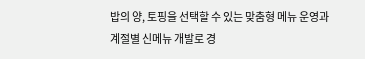밥의 양, 토핑을 선택할 수 있는 맞춤형 메뉴 운영과 계절별 신메뉴 개발로 경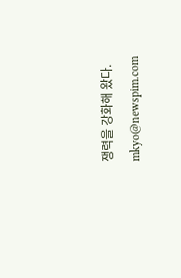쟁력을 강화해 왔다.
mkyo@newspim.com